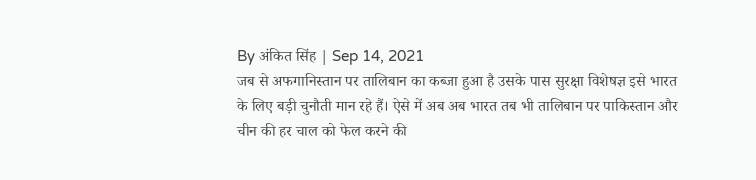By अंकित सिंह | Sep 14, 2021
जब से अफगानिस्तान पर तालिबान का कब्जा हुआ है उसके पास सुरक्षा विशेषज्ञ इसे भारत के लिए बड़ी चुनौती मान रहे हैं। ऐसे में अब अब भारत तब भी तालिबान पर पाकिस्तान और चीन की हर चाल को फेल करने की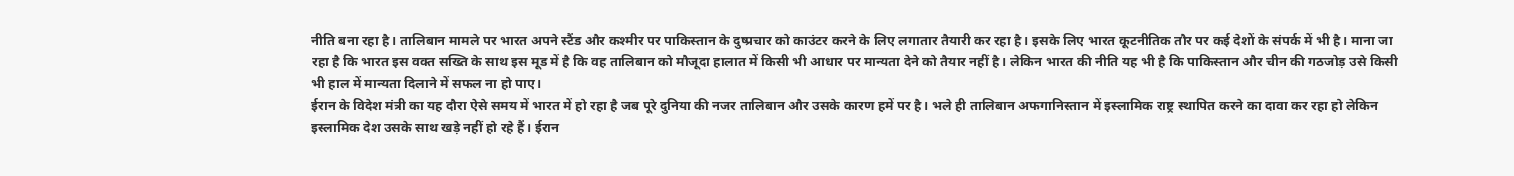नीति बना रहा है। तालिबान मामले पर भारत अपने स्टैंड और कश्मीर पर पाकिस्तान के दुष्प्रचार को काउंटर करने के लिए लगातार तैयारी कर रहा है। इसके लिए भारत कूटनीतिक तौर पर कई देशों के संपर्क में भी है। माना जा रहा है कि भारत इस वक्त सख्ति के साथ इस मूड में है कि वह तालिबान को मौजूदा हालात में किसी भी आधार पर मान्यता देने को तैयार नहीं है। लेकिन भारत की नीति यह भी है कि पाकिस्तान और चीन की गठजोड़ उसे किसी भी हाल में मान्यता दिलाने में सफल ना हो पाए।
ईरान के विदेश मंत्री का यह दौरा ऐसे समय में भारत में हो रहा है जब पूरे दुनिया की नजर तालिबान और उसके कारण हमें पर है। भले ही तालिबान अफगानिस्तान में इस्लामिक राष्ट्र स्थापित करने का दावा कर रहा हो लेकिन इस्लामिक देश उसके साथ खड़े नहीं हो रहे हैं। ईरान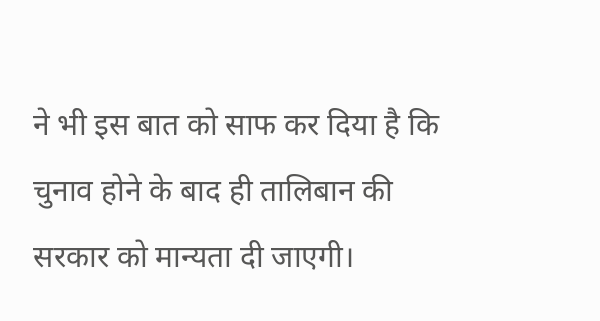ने भी इस बात को साफ कर दिया है कि चुनाव होने के बाद ही तालिबान की सरकार को मान्यता दी जाएगी।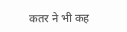कतर ने भी कह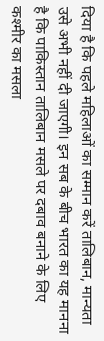दिया है कि पहले महिलाओं का सम्मान करें तालिबान, मान्यता उसे अभी नहीं दी जाएगी। इन सब के बीच भारत का यह मानना है कि पाकिस्तान तालिबान मसले पर दबाव बनाने के लिए कश्मीर का मसला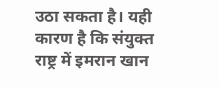उठा सकता है। यही कारण है कि संयुक्त राष्ट्र में इमरान खान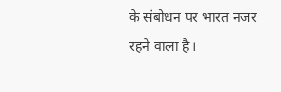के संबोधन पर भारत नजर रहने वाला है।